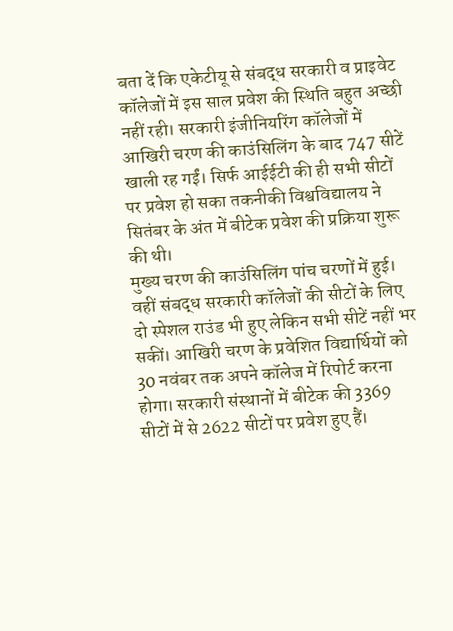बता दें कि एकेटीयू से संबद्ध सरकारी व प्राइवेट कॉलेजों में इस साल प्रवेश की स्थिति बहुत अच्छी नहीं रही। सरकारी इंजीनियरिंग कॉलेजों में आखिरी चरण की काउंसिलिंग के बाद 747 सीटें खाली रह गईं। सिर्फ आईईटी की ही सभी सीटों पर प्रवेश हो सका तकनीकी विश्वविद्यालय ने सितंबर के अंत में बीटेक प्रवेश की प्रक्रिया शुरू की थी।
मुख्य चरण की काउंसिलिंग पांच चरणों में हुई। वहीं संबद्ध सरकारी कॉलेजों की सीटों के लिए दो स्पेशल राउंड भी हुए लेकिन सभी सीटें नहीं भर सकीं। आखिरी चरण के प्रवेशित विद्यार्थियों को 30 नवंबर तक अपने कॉलेज में रिपोर्ट करना होगा। सरकारी संस्थानों में बीटेक की 3369 सीटों में से 2622 सीटों पर प्रवेश हुए हैं।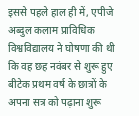इससे पहले हाल ही में, एपीजे अब्दुल कलाम प्राविधिक विश्वविद्यालय ने घोषणा की थी कि वह छह नवंबर से शुरू हुए बीटेक प्रथम वर्ष के छात्रों के अपना सत्र को पढ़ाना शुरू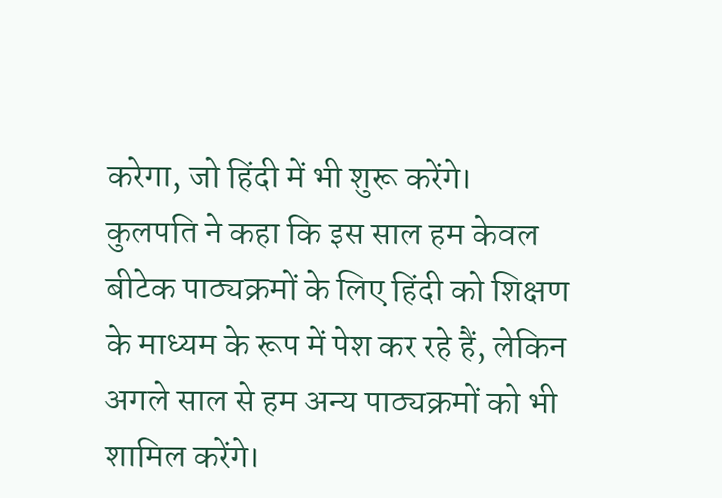करेगा, जो हिंदी में भी शुरू करेंगे। कुलपति ने कहा कि इस साल हम केवल बीटेक पाठ्यक्रमों के लिए हिंदी को शिक्षण के माध्यम के रूप में पेश कर रहे हैं, लेकिन अगले साल से हम अन्य पाठ्यक्रमों को भी शामिल करेंगे।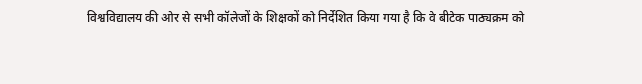विश्वविद्यालय की ओर से सभी कॉलेजों के शिक्षकों को निर्देशित किया गया है कि वे बीटेक पाठ्यक्रम को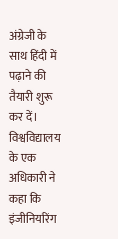अंग्रेजी के साथ हिंदी में पढ़ाने की तैयारी शुरू कर दें। विश्वविद्यालय के एक अधिकारी ने कहा कि इंजीनियरिंग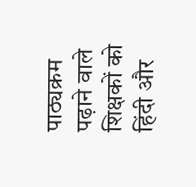पाठ्यक्रम पढ़ाने वाले शिक्षकों को हिंदी और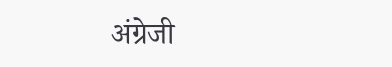अंग्रेजी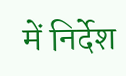में निर्देश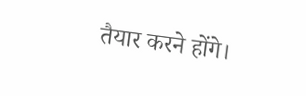तैयार करने होंगे।